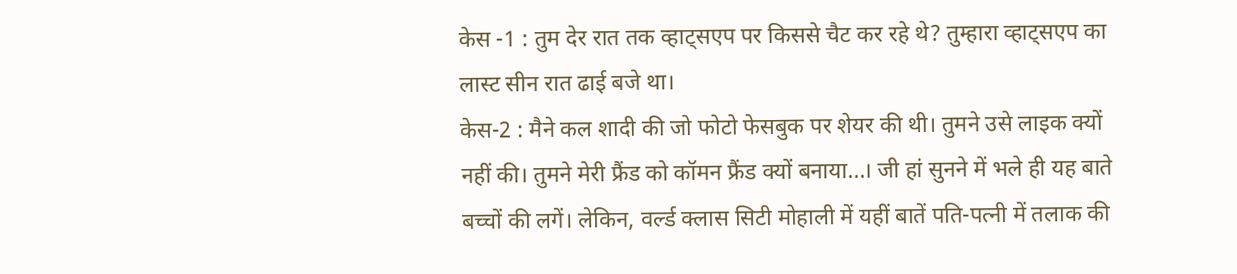केस -1 : तुम देर रात तक व्हाट्सएप पर किससे चैट कर रहे थे? तुम्हारा व्हाट्सएप का लास्ट सीन रात ढाई बजे था।
केस-2 : मैने कल शादी की जो फोटो फेसबुक पर शेयर की थी। तुमने उसे लाइक क्यों नहीं की। तुमने मेरी फ्रैंड को कॉमन फ्रैंड क्यों बनाया...। जी हां सुनने में भले ही यह बाते बच्चों की लगें। लेकिन, वर्ल्ड क्लास सिटी मोहाली में यहीं बातें पति-पत्नी में तलाक की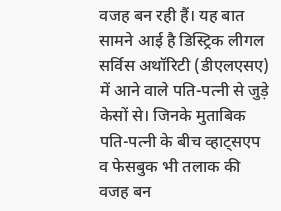वजह बन रही हैं। यह बात सामने आई है डिस्ट्रिक लीगल सर्विस अथॉरिटी (डीएलएसए) में आने वाले पति-पत्नी से जुड़े केसों से। जिनके मुताबिक पति-पत्नी के बीच व्हाट्सएप व फेसबुक भी तलाक की वजह बन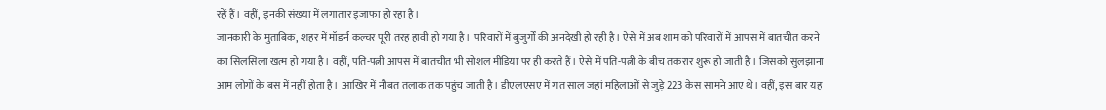रहें हैं। वहीं, इनकी संख्या में लगातार इजाफा हो रहा है।
जानकारी के मुताबिक, शहर में मॉडर्न कल्चर पूरी तरह हावी हो गया है। परिवारों में बुजुर्गों की अनदेखी हो रही है। ऐसे में अब शाम को परिवारों में आपस में बातचीत करने का सिलसिला खत्म हो गया है। वहीं, पति-पत्नी आपस में बातचीत भी सोशल मीडिया पर ही करते हैं। ऐसे में पति-पत्नी के बीच तकरार शुरू हो जाती है। जिसको सुलझाना आम लोगों के बस में नहीं होता है। आखिर में नौबत तलाक तक पहुंच जाती है। डीएलएसए में गत साल जहां महिलाओं से जुड़े 223 केस सामने आए थे। वहीं, इस बार यह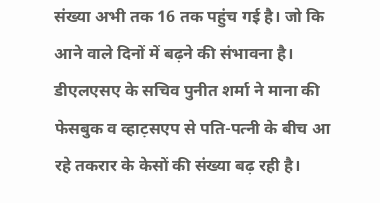संख्या अभी तक 16 तक पहुंच गई है। जो कि आने वाले दिनों में बढ़ने की संभावना है। डीएलएसए के सचिव पुनीत शर्मा ने माना की फेसबुक व व्हाट़सएप से पति-पत्नी के बीच आ रहे तकरार के केसों की संख्या बढ़ रही है।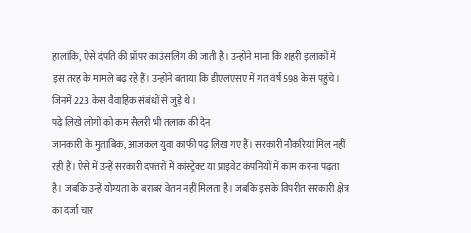हालांकि, ऐसे दंपति की प्रॉपर काउंसलिंग की जाती है। उन्होंने माना कि शहरी इलाकों में इस तरह के मामले बढ़ रहे हैं। उन्होंने बताया कि डीएलएसए में गत वर्ष 598 केस पहुंचे। जिनमें 223 केस वैवाहिक संबंधों से जुड़े थे।
पढ़े लिखे लोगों को कम सैलरी भी तलाक की देन
जानकारी के मुताबिक, आजकल युवा काफी पढ़ लिख गए हैं। सरकारी नौकरियां मिल नहीं रही हैं। ऐसे में उन्हें सरकारी दफ्तरों में कांस्ट्रेक्ट या प्राइवेट कंपनियों में काम करना पढ़ता है। जबकि उन्हें योग्यता के बराबर वेतन नहीं मिलता है। जबकि इसके विपरीत सरकारी क्षेत्र का दर्जा चार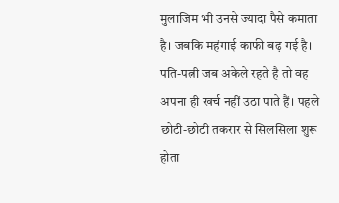मुलाजिम भी उनसे ज्यादा पैसे कमाता है। जबकि महंगाई काफी बढ़ गई है। पति-पत्नी जब अकेले रहते है तो वह अपना ही खर्च नहीं उठा पाते हैं। पहले छोटी-छोटी तकरार से सिलसिला शुरू होता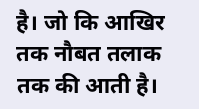है। जो कि आखिर तक नौबत तलाक तक की आती है।